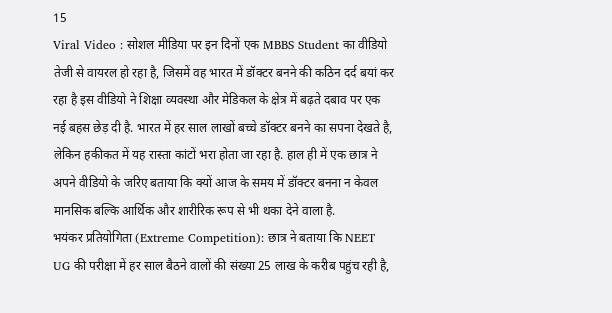15
Viral Video : सोशल मीडिया पर इन दिनों एक MBBS Student का वीडियो तेजी से वायरल हो रहा है, जिसमें वह भारत में डॉक्टर बनने की कठिन दर्द बयां कर रहा है इस वीडियो ने शिक्षा व्यवस्था और मेडिकल के क्षेत्र में बढ़ते दबाव पर एक नई बहस छेड़ दी है. भारत में हर साल लाखों बच्चे डॉक्टर बनने का सपना देखते है, लेकिन हकीकत में यह रास्ता कांटों भरा होता जा रहा है. हाल ही में एक छात्र ने अपने वीडियो के जरिए बताया कि क्यों आज के समय में डॉक्टर बनना न केवल मानसिक बल्कि आर्थिक और शारीरिक रूप से भी थका देने वाला है.
भयंकर प्रतियोगिता (Extreme Competition): छात्र ने बताया कि NEET UG की परीक्षा में हर साल बैठने वालों की संख्या 25 लाख के करीब पहुंच रही है,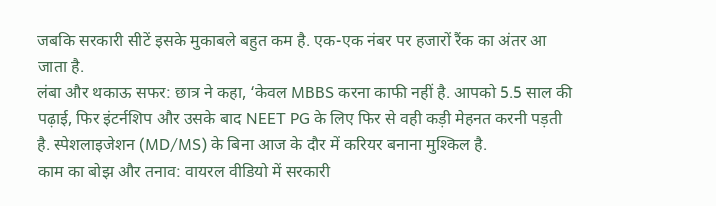जबकि सरकारी सीटें इसके मुकाबले बहुत कम है. एक-एक नंबर पर हजारों रैंक का अंतर आ जाता है.
लंबा और थकाऊ सफर: छात्र ने कहा, ‘केवल MBBS करना काफी नहीं है. आपको 5.5 साल की पढ़ाई, फिर इंटर्नशिप और उसके बाद NEET PG के लिए फिर से वही कड़ी मेहनत करनी पड़ती है. स्पेशलाइजेशन (MD/MS) के बिना आज के दौर में करियर बनाना मुश्किल है.
काम का बोझ और तनाव: वायरल वीडियो में सरकारी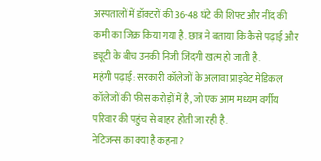अस्पतालों में डॉक्टरों की 36-48 घंटे की शिफ्ट और नींद की कमी का जिक्र किया गया है. छात्र ने बताया कि कैसे पढ़ाई और ड्यूटी के बीच उनकी निजी जिंदगी खत्म हो जाती है.
महंगी पढ़ाई: सरकारी कॉलेजों के अलावा प्राइवेट मेडिकल कॉलेजों की फीस करोड़ों में है, जो एक आम मध्यम वर्गीय परिवार की पहुंच से बाहर होती जा रही है.
नेटिजन्स का क्या है कहना?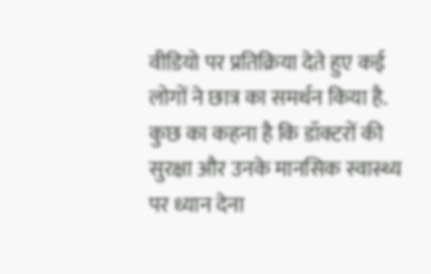वीडियो पर प्रतिक्रिया देते हुए कई लोगों ने छात्र का समर्थन किया है. कुछ का कहना है कि डॉक्टरों की सुरक्षा और उनके मानसिक स्वास्थ्य पर ध्यान देना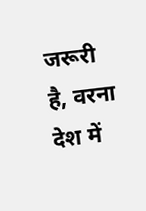जरूरी है, वरना देश में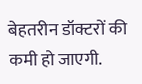बेहतरीन डॉक्टरों की कमी हो जाएगी.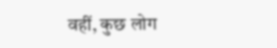वहीं, कुछ लोग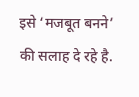इसे ‘मजबूत बनने’ की सलाह दे रहे है.